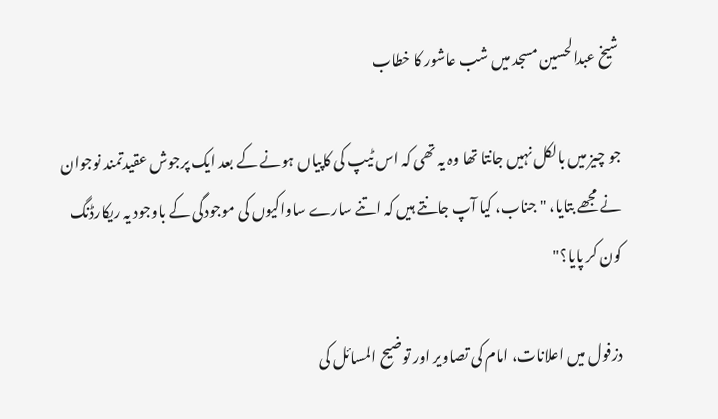شیخ عبدالحسین مسجد میں شب عاشور کا خطاب

جو چیز میں بالکل نہیں جانتا تھا وہ یہ تھی کہ اس ٹیپ کی کاپیاں ہونے کے بعد ایک پرجوش عقیدتمند نوجوان نے مجھے بتایا، "جناب، کیا آپ جانتے ہیں کہ اتنے سارے ساواکیوں کی موجودگی کے باوجود یہ ریکارڈنگ کون کر پایا؟"

دزفول میں اعلانات، امام کی تصاویر اور توضیح المسائل کی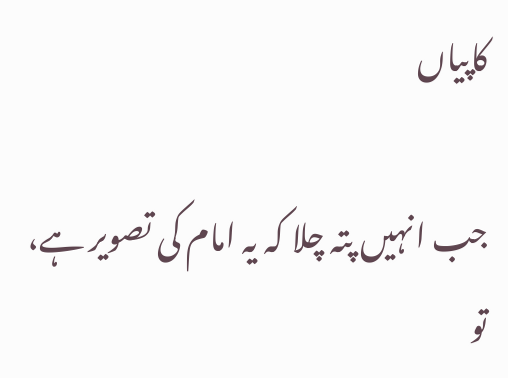کاپیاں

جب انہیں پتہ چلا کہ یہ امام کی تصویر ہے، تو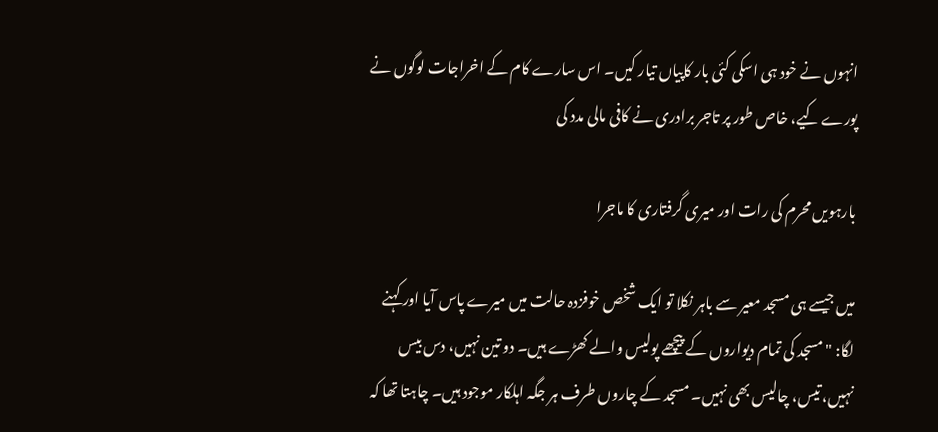انہوں نے خود ہی اسکی کئی بار کاپیاں تیار کیں۔ اس سارے کام کے اخراجات لوگوں نے پورے کیے، خاص طور پر تاجر برادری نے کافی مالی مدد کی

بارہویں محرم کی رات اور میری گرفتاری کا ماجرا

میں جیسے ہی مسجد معیر سے باہر نکلا تو ایک شخص خوفزدہ حالت میں میرے پاس آیا اور کہنے لگا: "مسجد کی تمام دیواروں کے پیچھے پولیس والے کھڑے ہیں۔ دو تین نہیں، دس بیس نہیں، تیس، چالیس بھی نہیں۔ مسجد کے چاروں طرف ہر جگہ اہلکار موجود ہیں۔ چاہتا تھا کہ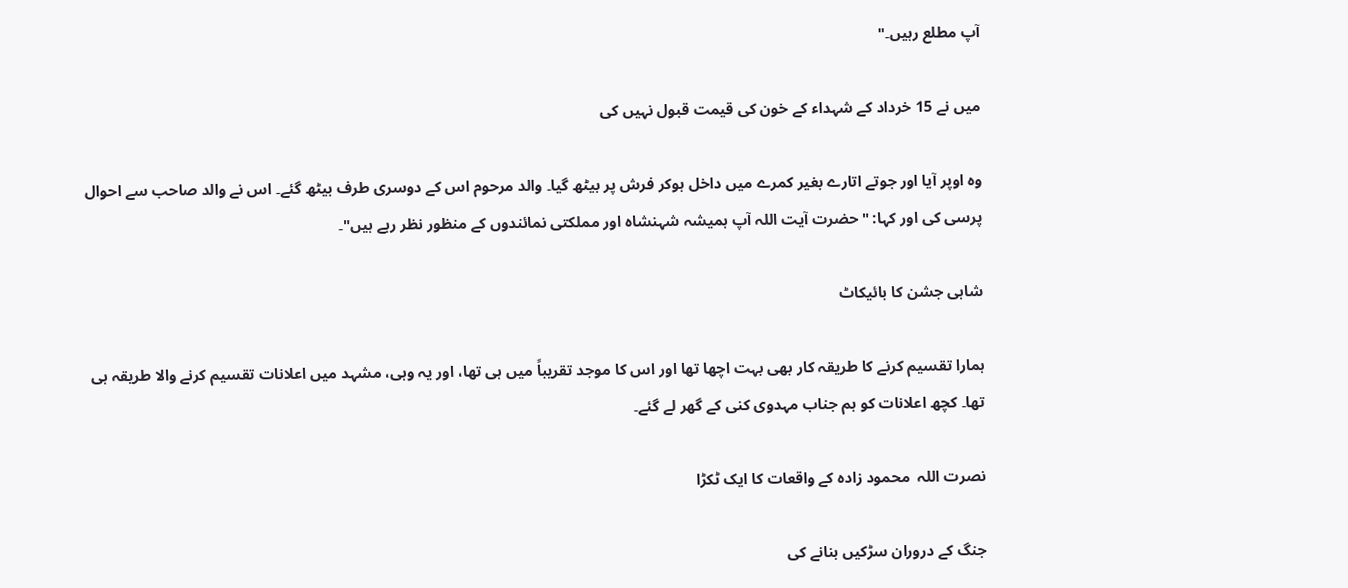آپ مطلع رہیں۔"

میں نے 15 خرداد کے شہداء کے خون کی قیمت قبول نہیں کی

وہ اوپر آیا اور جوتے اتارے بغیر کمرے میں داخل ہوکر فرش پر بیٹھ گیا۔ والد مرحوم اس کے دوسری طرف بیٹھ گئے۔ اس نے والد صاحب سے احوال پرسی کی اور کہا: "حضرت آیت اللہ آپ ہمیشہ شہنشاہ اور مملکتی نمائندوں کے منظور نظر رہے ہیں"۔

شاہی جشن کا بائیکاٹ

ہمارا تقسیم کرنے کا طریقہ کار بھی بہت اچھا تھا اور اس کا موجد تقریباً میں ہی تھا، اور یہ وہی، مشہد میں اعلانات تقسیم کرنے والا طریقہ ہی تھا۔ کچھ اعلانات کو ہم جناب مہدوی کنی کے گھر لے گئے۔

نصرت اللہ  محمود زادہ کے واقعات کا ایک ٹکڑا

جنگ کے دروران سڑکیں بنانے کی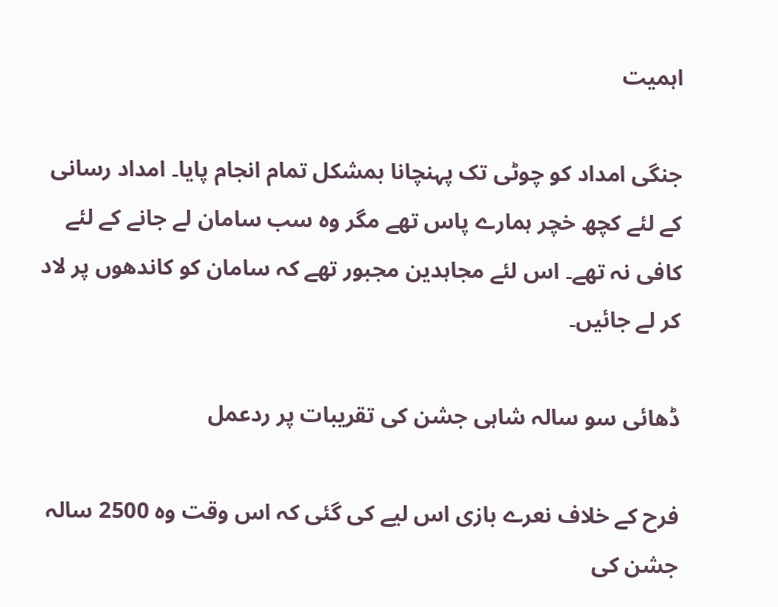اہمیت

جنگی امداد کو چوٹی تک پہنچانا بمشکل تمام انجام پایا۔ امداد رسانی کے لئے کچھ خچر ہمارے پاس تھے مگر وہ سب سامان لے جانے کے لئے کافی نہ تھے۔ اس لئے مجاہدین مجبور تھے کہ سامان کو کاندھوں پر لاد کر لے جائیں۔

ڈھائی سو سالہ شاہی جشن کی تقریبات پر ردعمل

فرح کے خلاف نعرے بازی اس لیے کی گئی کہ اس وقت وہ 2500 سالہ جشن کی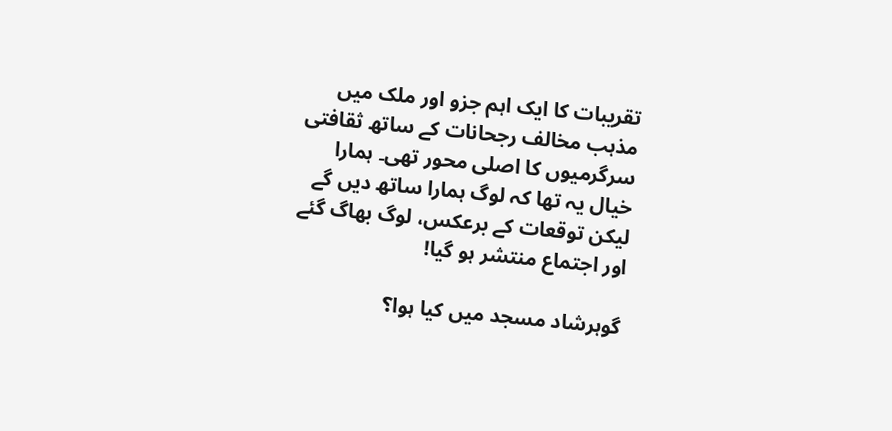تقریبات کا ایک اہم جزو اور ملک میں مذہب مخالف رجحانات کے ساتھ ثقافتی سرگرمیوں کا اصلی محور تھی۔ ہمارا خیال یہ تھا کہ لوگ ہمارا ساتھ دیں گے لیکن توقعات کے برعکس، لوگ بھاگ گئے اور اجتماع منتشر ہو گیا!

گوہرشاد مسجد میں کیا ہوا؟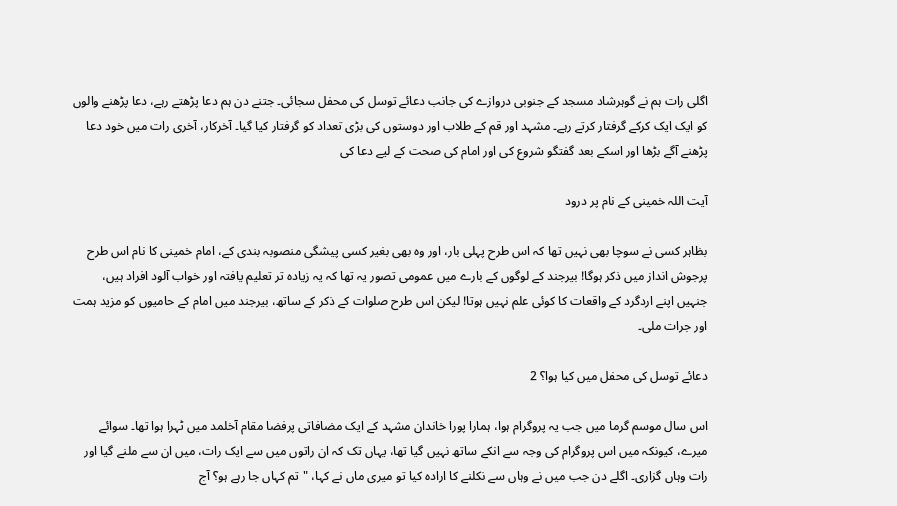اگلی رات ہم نے گوہرشاد مسجد کے جنوبی دروازے کی جانب دعائے توسل کی محفل سجائی۔ جتنے دن ہم دعا پڑھتے رہے، دعا پڑھنے والوں کو ایک ایک کرکے گرفتار کرتے رہے۔ مشہد اور قم کے طلاب اور دوستوں کی بڑی تعداد کو گرفتار کیا گیا۔ آخرکار، آخری رات میں خود دعا پڑھنے آگے بڑھا اور اسکے بعد گفتگو شروع کی اور امام کی صحت کے لیے دعا کی

آیت اللہ خمینی کے نام پر درود

بظاہر کسی نے سوچا بھی نہیں تھا کہ اس طرح پہلی بار، اور وہ بھی بغیر کسی پیشگی منصوبہ بندی کے، امام خمینی کا نام اس طرح پرجوش انداز میں ذکر ہوگا! بیرجند کے لوگوں کے بارے میں عمومی تصور یہ تھا کہ یہ زیادہ تر تعلیم یافتہ اور خواب آلود افراد ہیں، جنہیں اپنے اردگرد کے واقعات کا کوئی علم نہیں ہوتا! لیکن اس طرح صلوات کے ذکر کے ساتھ، بیرجند میں امام کے حامیوں کو مزید ہمت اور جرات ملی۔

دعائے توسل کی محفل میں کیا ہوا؟ 2

اس سال موسم گرما میں جب یہ پروگرام ہوا، ہمارا پورا خاندان مشہد کے ایک مضافاتی پرفضا مقام آخلمد میں ٹہرا ہوا تھا۔ سوائے میرے، کیونکہ میں اس پروگرام کی وجہ سے انکے ساتھ نہیں گیا تھا، یہاں تک کہ ان راتوں میں سے ایک رات، میں ان سے ملنے گیا اور رات وہاں گزاری۔ اگلے دن جب میں نے وہاں سے نکلنے کا ارادہ کیا تو میری ماں نے کہا، "تم کہاں جا رہے ہو؟ آج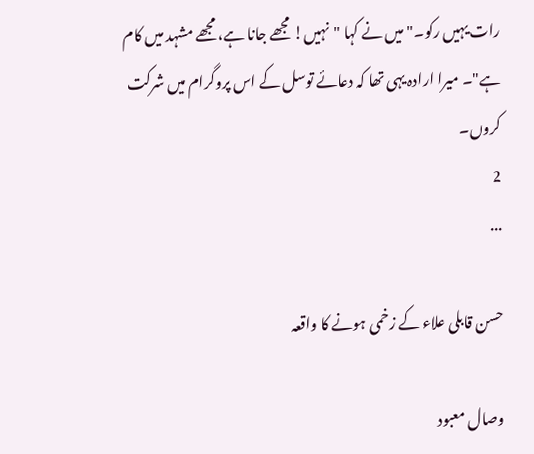رات یہیں رکو۔" میں نے کہا "نہیں! مجھے جانا ہے، مجھے مشہد میں کام ہے"۔ میرا ارادہ یہی تھا کہ دعائے توسل کے اس پروگرام میں شرکت کروں۔
2
...

حسن قابلی علاء کے زخمی ہونے کا واقعہ

وصال معبود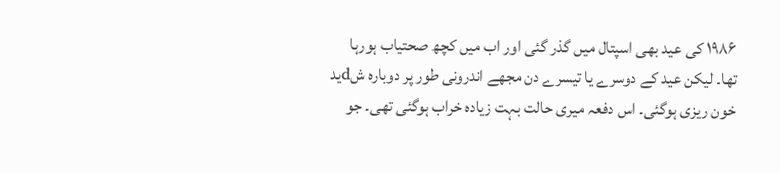۱۹۸۶ کی عید بھی اسپتال میں گذر گئی اور اب میں کچھ صحتیاب ہورہا تھا۔ لیکن عید کے دوسرے یا تیسرے دن مجھے اندرونی طور پر دوبارہ شdید خون ریزی ہوگئی۔ اس دفعہ میری حالت بہت زیادہ خراب ہوگئی تھی۔ جو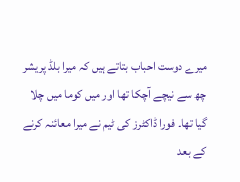میرے دوست احباب بتاتے ہیں کہ میرا بلڈ پریشر چھ سے نیچے آچکا تھا اور میں کوما میں چلا گیا تھا۔ فورا ڈاکٹرز کی ٹیم نے میرا معائنہ کرنے کے بعد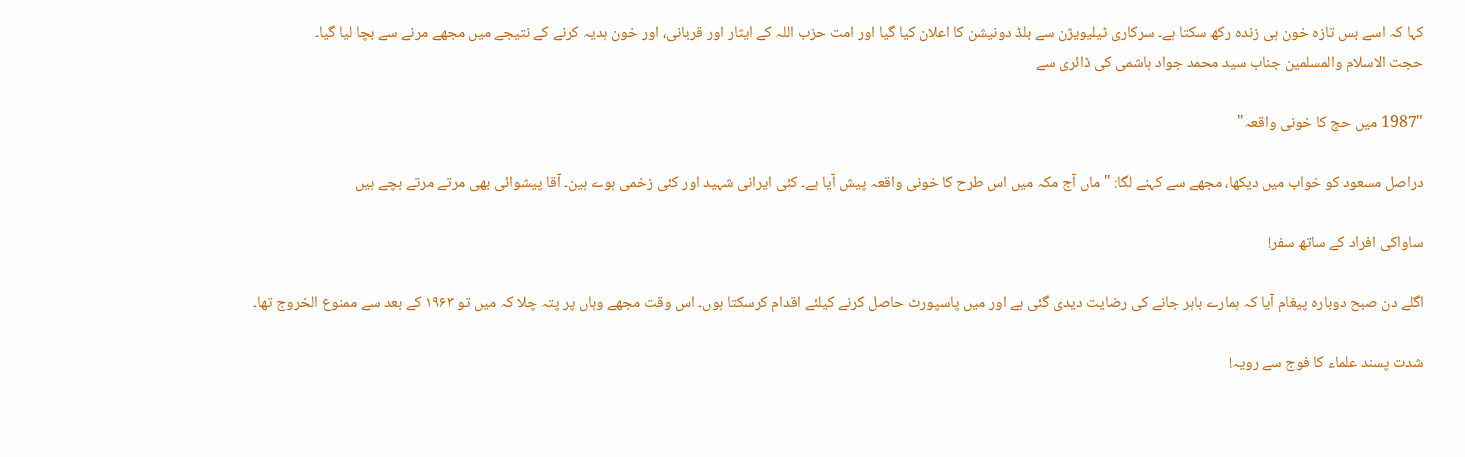کہا کہ اسے بس تازہ خون ہی زندہ رکھ سکتا ہے۔ سرکاری ٹیلیویژن سے بلڈ دونیشن کا اعلان کیا گیا اور امت حزب اللہ کے ایثار اور قربانی، اور خون ہدیہ کرنے کے نتیجے میں مجھے مرنے سے بچا لیا گیا۔
حجت الاسلام والمسلمین جناب سید محمد جواد ہاشمی کی ڈائری سے

"1987 میں حج کا خونی واقعہ"

دراصل مسعود کو خواب میں دیکھا، مجھے سے کہنے لگا: "ماں آج مکہ میں اس طرح کا خونی واقعہ پیش آیا ہے۔ کئی ایرانی شہید اور کئی زخمی ہوے ہین۔ آقا پیشوائی بھی مرتے مرتے بچے ہیں

ساواکی افراد کے ساتھ سفر!

اگلے دن صبح دوبارہ پیغام آیا کہ ہمارے باہر جانے کی رضایت دیدی گئی ہے اور میں پاسپورٹ حاصل کرنے کیلئے اقدام کرسکتا ہوں۔ اس وقت مجھے وہاں پر پتہ چلا کہ میں تو ۱۹۶۳ کے بعد سے ممنوع الخروج تھا۔

شدت پسند علماء کا فوج سے رویہ!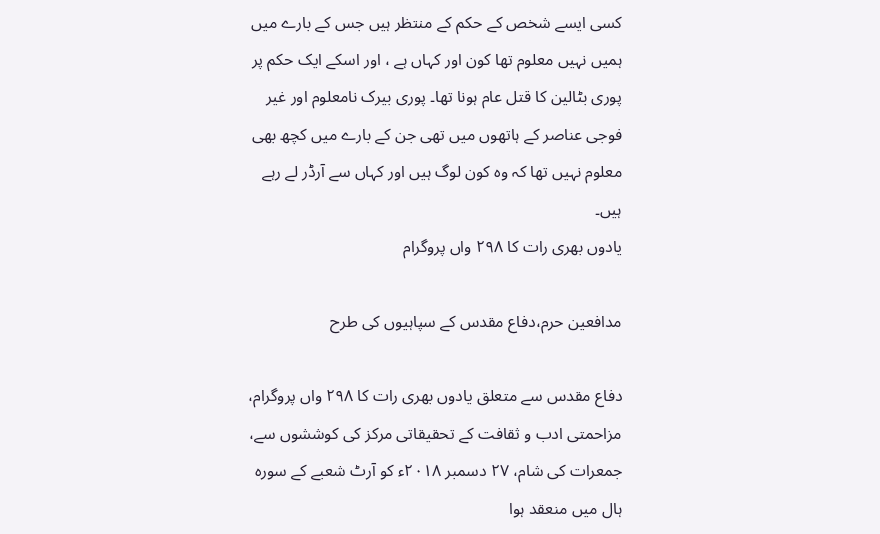کسی ایسے شخص کے حکم کے منتظر ہیں جس کے بارے میں ہمیں نہیں معلوم تھا کون اور کہاں ہے ، اور اسکے ایک حکم پر پوری بٹالین کا قتل عام ہونا تھا۔ پوری بیرک نامعلوم اور غیر فوجی عناصر کے ہاتھوں میں تھی جن کے بارے میں کچھ بھی معلوم نہیں تھا کہ وہ کون لوگ ہیں اور کہاں سے آرڈر لے رہے ہیں۔
یادوں بھری رات کا ۲۹۸ واں پروگرام

مدافعین حرم،دفاع مقدس کے سپاہیوں کی طرح

دفاع مقدس سے متعلق یادوں بھری رات کا ۲۹۸ واں پروگرام، مزاحمتی ادب و ثقافت کے تحقیقاتی مرکز کی کوششوں سے، جمعرات کی شام، ۲۷ دسمبر ۲۰۱۸ء کو آرٹ شعبے کے سورہ ہال میں منعقد ہوا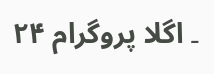۔ اگلا پروگرام ۲۴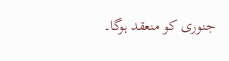جنوری کو منعقد ہوگا۔